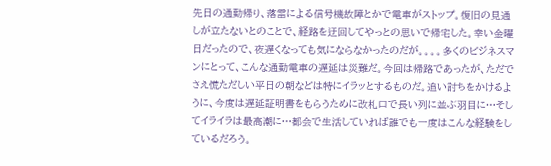先日の通勤帰り、落雷による信号機故障とかで電車がストップ。復旧の見通しが立たないとのことで、経路を迂回してやっとの思いで帰宅した。幸い金曜日だったので、夜遅くなっても気にならなかったのだが。。。。多くのビジネスマンにとって、こんな通勤電車の遅延は災難だ。今回は帰路であったが、ただでさえ慌ただしい平日の朝などは特にイラッとするものだ。追い討ちをかけるように、今度は遅延証明書をもらうために改札口で長い列に並ぶ羽目に…そしてイライラは最高潮に…都会で生活していれば誰でも一度はこんな経験をしているだろう。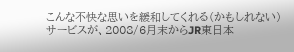こんな不快な思いを緩和してくれる(かもしれない)サービスが、2008/6月末からJR東日本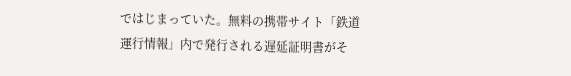ではじまっていた。無料の携帯サイト「鉄道運行情報」内で発行される遅延証明書がそ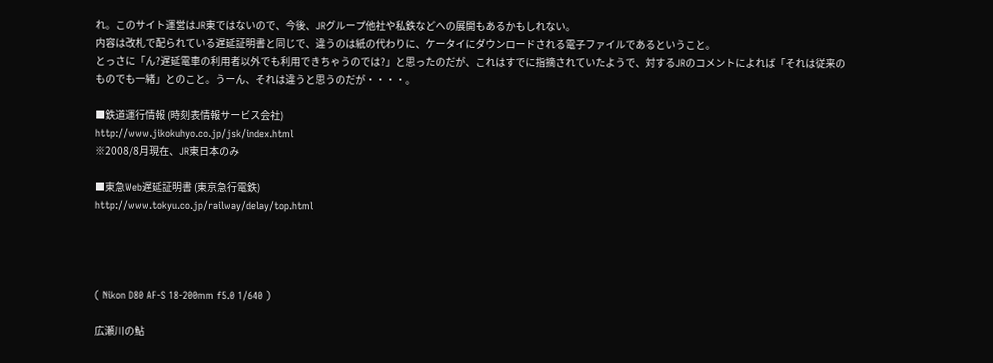れ。このサイト運営はJR東ではないので、今後、JRグループ他社や私鉄などへの展開もあるかもしれない。
内容は改札で配られている遅延証明書と同じで、違うのは紙の代わりに、ケータイにダウンロードされる電子ファイルであるということ。
とっさに「ん?遅延電車の利用者以外でも利用できちゃうのでは?」と思ったのだが、これはすでに指摘されていたようで、対するJRのコメントによれば「それは従来のものでも一緒」とのこと。うーん、それは違うと思うのだが・・・・。

■鉄道運行情報 (時刻表情報サービス会社)
http://www.jikokuhyo.co.jp/jsk/index.html
※2008/8月現在、JR東日本のみ

■東急Web遅延証明書 (東京急行電鉄)
http://www.tokyu.co.jp/railway/delay/top.html




( Nikon D80 AF-S 18-200mm f5.0 1/640 )

広瀬川の鮎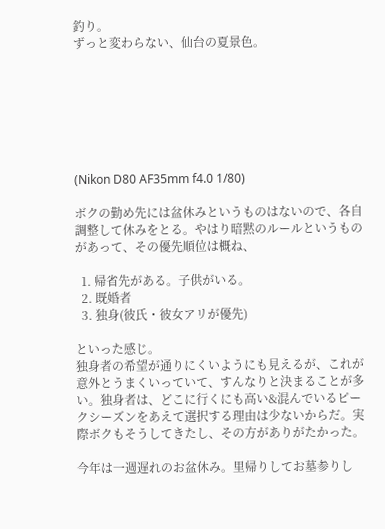釣り。
ずっと変わらない、仙台の夏景色。







(Nikon D80 AF35mm f4.0 1/80)

ボクの勤め先には盆休みというものはないので、各自調整して休みをとる。やはり暗黙のルールというものがあって、その優先順位は概ね、

  1. 帰省先がある。子供がいる。
  2. 既婚者
  3. 独身(彼氏・彼女アリが優先)

といった感じ。
独身者の希望が通りにくいようにも見えるが、これが意外とうまくいっていて、すんなりと決まることが多い。独身者は、どこに行くにも高い&混んでいるピークシーズンをあえて選択する理由は少ないからだ。実際ボクもそうしてきたし、その方がありがたかった。

今年は一週遅れのお盆休み。里帰りしてお墓参りし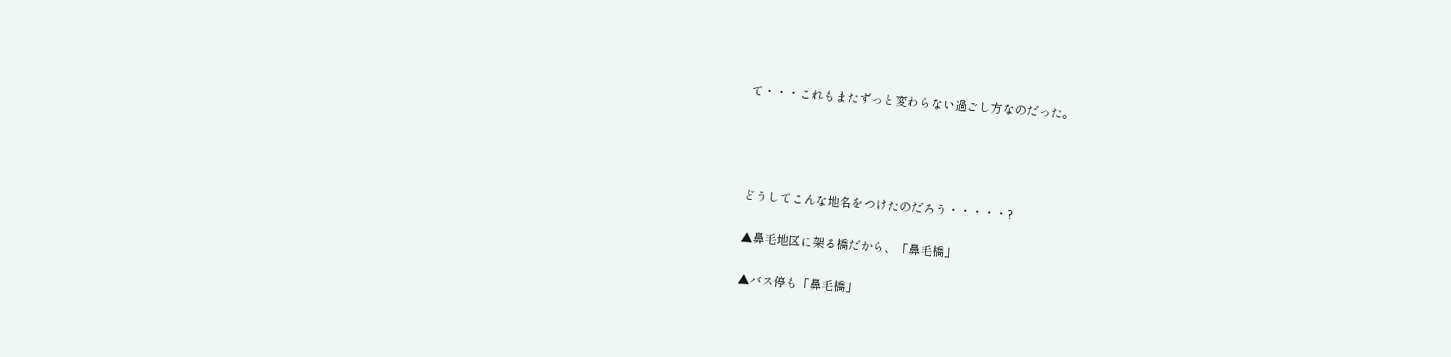て・・・これもまたずっと変わらない過ごし方なのだった。




どうしてこんな地名をつけたのだろう・・・・・?

▲鼻毛地区に架る橋だから、「鼻毛橋」

▲バス停も「鼻毛橋」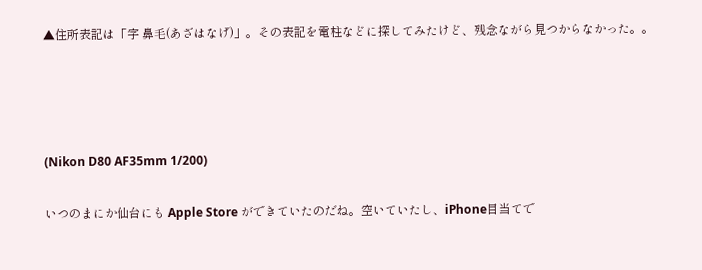▲住所表記は「字 鼻毛(あざはなげ)」。その表記を電柱などに探してみたけど、残念ながら見つからなかった。。




(Nikon D80 AF35mm 1/200)

いつのまにか仙台にも Apple Store ができていたのだね。空いていたし、iPhone目当てで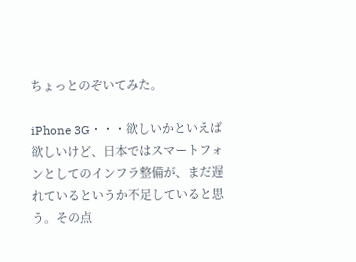ちょっとのぞいてみた。

iPhone 3G・・・欲しいかといえば欲しいけど、日本ではスマートフォンとしてのインフラ整備が、まだ遅れているというか不足していると思う。その点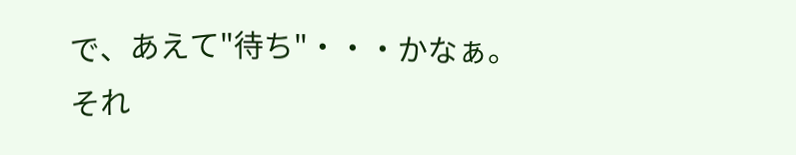で、あえて"待ち"・・・かなぁ。
それ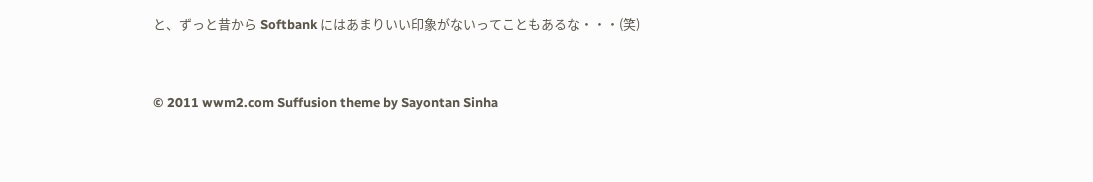と、ずっと昔から Softbank にはあまりいい印象がないってこともあるな・・・(笑)


© 2011 wwm2.com Suffusion theme by Sayontan Sinha